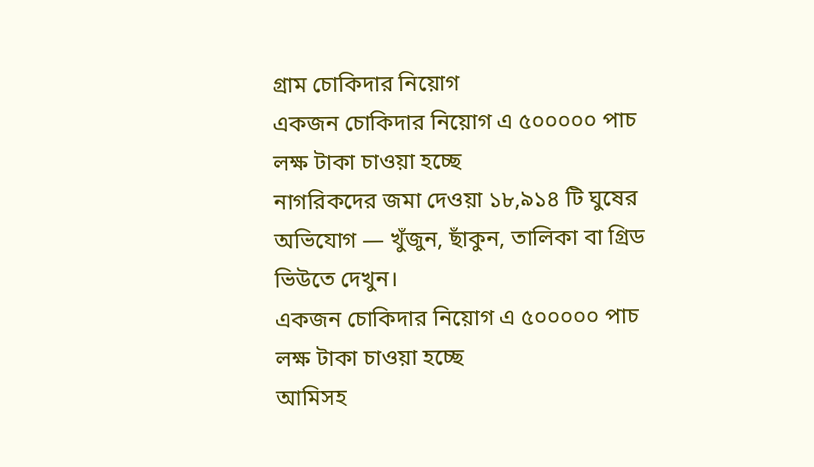গ্রাম চোকিদার নিয়োগ
একজন চোকিদার নিয়োগ এ ৫০০০০০ পাচ লক্ষ টাকা চাওয়া হচ্ছে
নাগরিকদের জমা দেওয়া ১৮,৯১৪ টি ঘুষের অভিযোগ — খুঁজুন, ছাঁকুন, তালিকা বা গ্রিড ভিউতে দেখুন।
একজন চোকিদার নিয়োগ এ ৫০০০০০ পাচ লক্ষ টাকা চাওয়া হচ্ছে
আমিসহ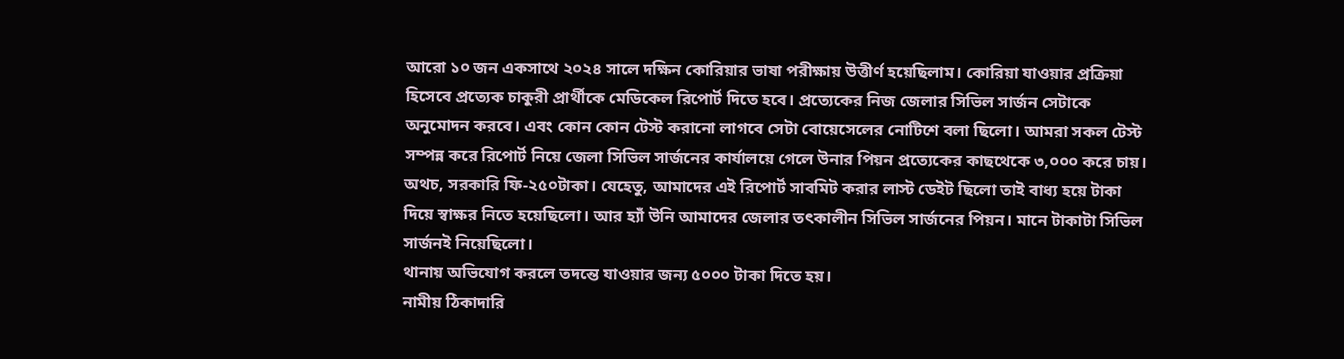আরো ১০ জন একসাথে ২০২৪ সালে দক্ষিন কোরিয়ার ভাষা পরীক্ষায় উত্তীর্ণ হয়েছিলাম। কোরিয়া যাওয়ার প্রক্রিয়া হিসেবে প্রত্যেক চাকুরী প্রার্থীকে মেডিকেল রিপোর্ট দিতে হবে। প্রত্যেকের নিজ জেলার সিভিল সার্জন সেটাকে অনুমোদন করবে। এবং কোন কোন টেস্ট করানো লাগবে সেটা বোয়েসেলের নোটিশে বলা ছিলো। আমরা সকল টেস্ট সম্পন্ন করে রিপোর্ট নিয়ে জেলা সিভিল সার্জনের কার্যালয়ে গেলে উনার পিয়ন প্রত্যেকের কাছথেকে ৩,০০০ করে চায়। অথচ, সরকারি ফি-২৫০টাকা। যেহেতু, আমাদের এই রিপোর্ট সাবমিট করার লাস্ট ডেইট ছিলো তাই বাধ্য হয়ে টাকা দিয়ে স্বাক্ষর নিতে হয়েছিলো। আর হ্যাঁ উনি আমাদের জেলার তৎকালীন সিভিল সার্জনের পিয়ন। মানে টাকাটা সিভিল সার্জনই নিয়েছিলো।
থানায় অভিযোগ করলে তদন্তে যাওয়ার জন্য ৫০০০ টাকা দিতে হয়।
নামীয় ঠিকাদারি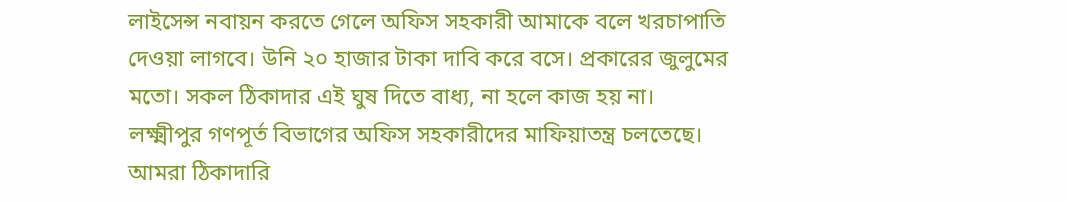লাইসেন্স নবায়ন করতে গেলে অফিস সহকারী আমাকে বলে খরচাপাতি দেওয়া লাগবে। উনি ২০ হাজার টাকা দাবি করে বসে। প্রকারের জুলুমের মতো। সকল ঠিকাদার এই ঘুষ দিতে বাধ্য, না হলে কাজ হয় না। লক্ষ্মীপুর গণপূর্ত বিভাগের অফিস সহকারীদের মাফিয়াতন্ত্র চলতেছে। আমরা ঠিকাদারি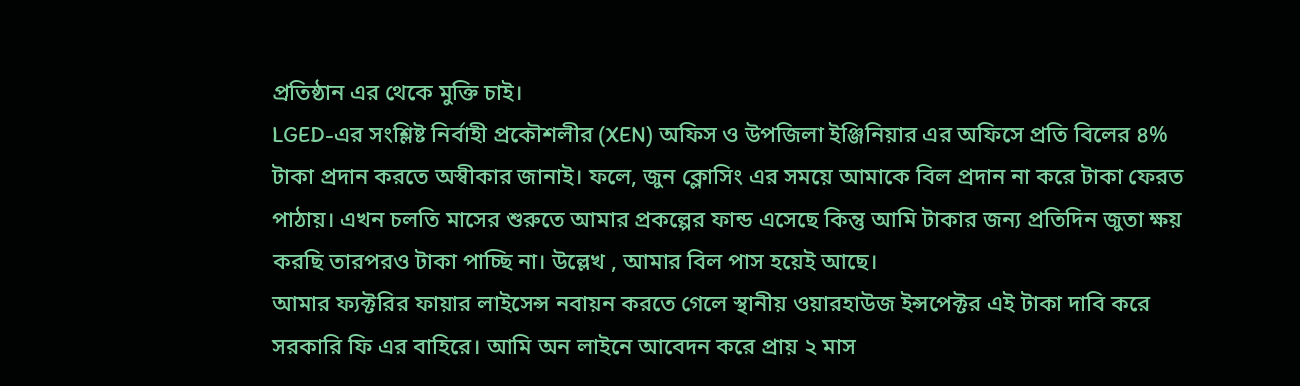প্রতিষ্ঠান এর থেকে মুক্তি চাই।
LGED-এর সংশ্লিষ্ট নির্বাহী প্রকৌশলীর (XEN) অফিস ও উপজিলা ইঞ্জিনিয়ার এর অফিসে প্রতি বিলের ৪% টাকা প্রদান করতে অস্বীকার জানাই। ফলে, জুন ক্লোসিং এর সময়ে আমাকে বিল প্রদান না করে টাকা ফেরত পাঠায়। এখন চলতি মাসের শুরুতে আমার প্রকল্পের ফান্ড এসেছে কিন্তু আমি টাকার জন্য প্রতিদিন জুতা ক্ষয় করছি তারপরও টাকা পাচ্ছি না। উল্লেখ , আমার বিল পাস হয়েই আছে।
আমার ফ্যক্টরির ফায়ার লাইসেন্স নবায়ন করতে গেলে স্থানীয় ওয়ারহাউজ ইন্সপেক্টর এই টাকা দাবি করে সরকারি ফি এর বাহিরে। আমি অন লাইনে আবেদন করে প্রায় ২ মাস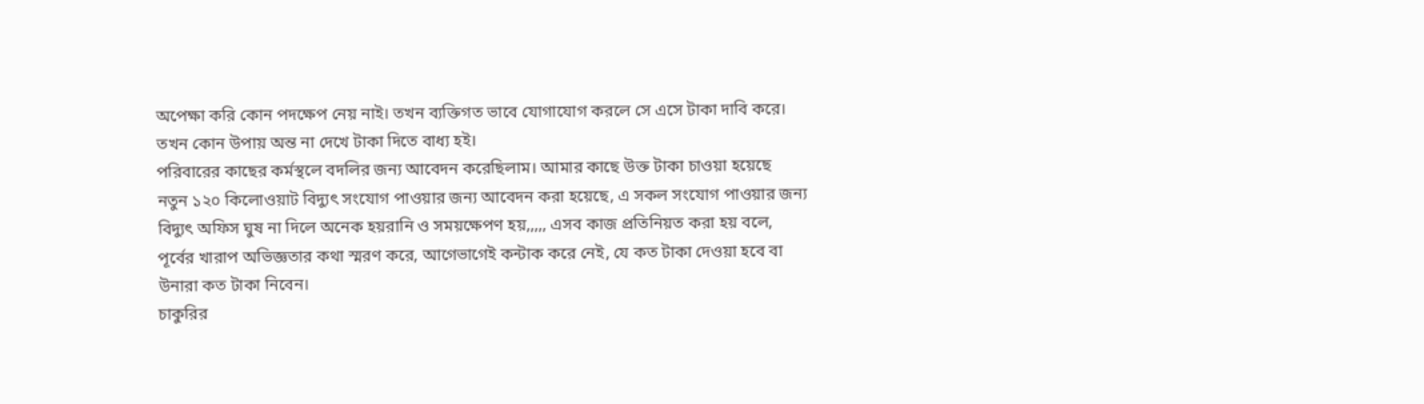অপেক্ষা করি কোন পদক্ষেপ নেয় নাই। তখন ব্যক্তিগত ভাবে যোগাযোগ করলে সে এসে টাকা দাবি করে। তখন কোন উপায় অন্ত না দেখে টাকা দিতে বাধ্য হই।
পরিবারের কাছের কর্মস্থলে বদলির জন্য আবেদন করেছিলাম। আমার কাছে উক্ত টাকা চাওয়া হয়েছে
নতুন ১২০ কিলোওয়াট বিদ্যুৎ সংযোগ পাওয়ার জন্য আবেদন করা হয়েছে, এ সকল সংযোগ পাওয়ার জন্য বিদ্যুৎ অফিস ঘুষ না দিলে অনেক হয়রানি ও সময়ক্ষেপণ হয়,,,,, এসব কাজ প্রতিনিয়ত করা হয় বলে, পূর্বের খারাপ অভিজ্ঞতার কথা স্মরণ করে, আগেভাগেই কন্টাক করে নেই, যে কত টাকা দেওয়া হবে বা উনারা কত টাকা নিবেন।
চাকুরির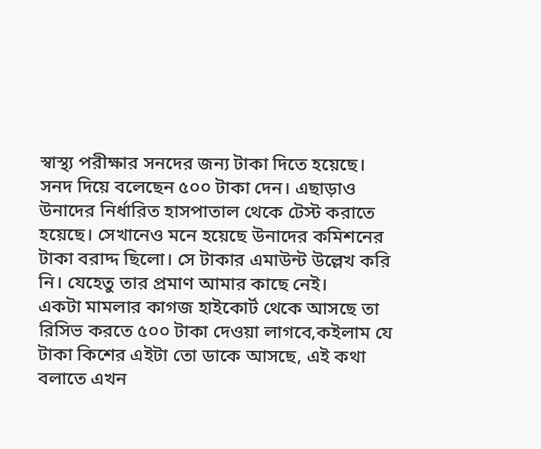স্বাস্থ্য পরীক্ষার সনদের জন্য টাকা দিতে হয়েছে। সনদ দিয়ে বলেছেন ৫০০ টাকা দেন। এছাড়াও উনাদের নির্ধারিত হাসপাতাল থেকে টেস্ট করাতে হয়েছে। সেখানেও মনে হয়েছে উনাদের কমিশনের টাকা বরাদ্দ ছিলো। সে টাকার এমাউন্ট উল্লেখ করি নি। যেহেতু তার প্রমাণ আমার কাছে নেই।
একটা মামলার কাগজ হাইকোর্ট থেকে আসছে তা রিসিভ করতে ৫০০ টাকা দেওয়া লাগবে,কইলাম যে টাকা কিশের এইটা তো ডাকে আসছে, এই কথা বলাতে এখন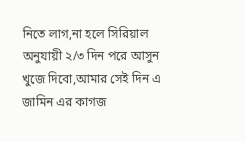নিতে লাগ,না হলে সিরিয়াল অনুযায়ী ২/৩ দিন পরে আসুন খুজে দিবো,আমার সেই দিন এ জামিন এর কাগজ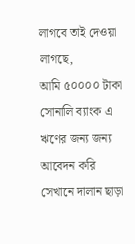লাগবে তাই দেওয়া লাগছে,
আমি ৫০০০০ টাকা সোনালি ব্যাংক এ ঋণের জন্য জন্য আবেদন করি সেখানে দালান ছাড়া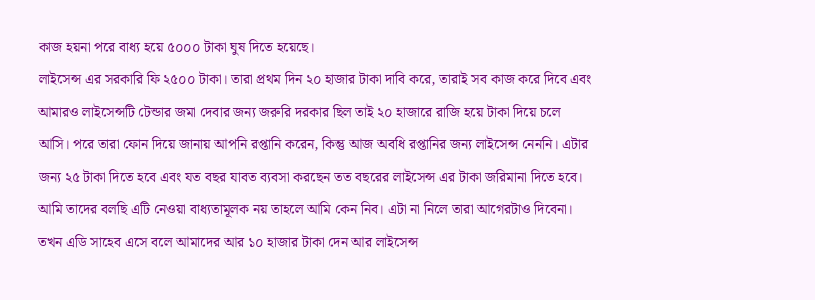কাজ হয়না পরে বাধ্য হয়ে ৫০০০ টাকা ঘুষ দিতে হয়েছে।
লাইসেন্স এর সরকারি ফি ২৫০০ টাকা। তারা প্রথম দিন ২০ হাজার টাকা দাবি করে, তারাই সব কাজ করে দিবে এবং আমারও লাইসেন্সটি টেন্ডার জমা দেবার জন্য জরুরি দরকার ছিল তাই ২০ হাজারে রাজি হয়ে টাকা দিয়ে চলে আসি। পরে তারা ফোন দিয়ে জানায় আপনি রপ্তানি করেন, কিন্তু আজ অবধি রপ্তানির জন্য লাইসেন্স নেননি। এটার জন্য ২৫ টাকা দিতে হবে এবং যত বছর যাবত ব্যবসা করছেন তত বছরের লাইসেন্স এর টাকা জরিমানা দিতে হবে। আমি তাদের বলছি এটি নেওয়া বাধ্যতামূলক নয় তাহলে আমি কেন নিব। এটা না নিলে তারা আগেরটাও দিবেনা। তখন এডি সাহেব এসে বলে আমাদের আর ১০ হাজার টাকা দেন আর লাইসেন্স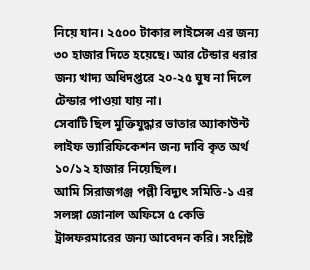নিয়ে যান। ২৫০০ টাকার লাইসেন্স এর জন্য ৩০ হাজার দিতে হয়েছে। আর টেন্ডার ধরার জন্য খাদ্য অধিদপ্তরে ২০-২৫ ঘুষ না দিলে টেন্ডার পাওয়া যায় না।
সেবাটি ছিল মুক্তিযুদ্ধার ভাতার অ্যাকাউন্ট লাইফ ভ্যারিফিকেশন জন্য দাবি কৃত অর্থ ১০/১২ হাজার নিয়েছিল।
আমি সিরাজগঞ্জ পল্লী বিদ্যুৎ সমিতি-১ এর সলঙ্গা জোনাল অফিসে ৫ কেভি ট্রান্সফরমারের জন্য আবেদন করি। সংশ্লিষ্ট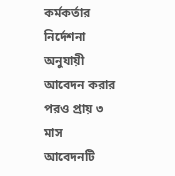কর্মকর্তার নির্দেশনা অনুযায়ী আবেদন করার পরও প্রায় ৩ মাস আবেদনটি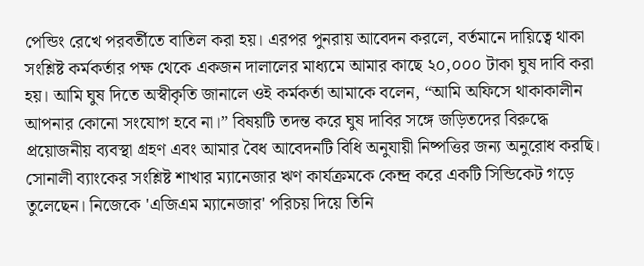পেন্ডিং রেখে পরবর্তীতে বাতিল করা হয়। এরপর পুনরায় আবেদন করলে, বর্তমানে দায়িত্বে থাকা সংশ্লিষ্ট কর্মকর্তার পক্ষ থেকে একজন দালালের মাধ্যমে আমার কাছে ২০,০০০ টাকা ঘুষ দাবি করা হয়। আমি ঘুষ দিতে অস্বীকৃতি জানালে ওই কর্মকর্তা আমাকে বলেন, “আমি অফিসে থাকাকালীন আপনার কোনো সংযোগ হবে না।” বিষয়টি তদন্ত করে ঘুষ দাবির সঙ্গে জড়িতদের বিরুদ্ধে প্রয়োজনীয় ব্যবস্থা গ্রহণ এবং আমার বৈধ আবেদনটি বিধি অনুযায়ী নিষ্পত্তির জন্য অনুরোধ করছি।
সোনালী ব্যাংকের সংশ্লিষ্ট শাখার ম্যানেজার ঋণ কার্যক্রমকে কেন্দ্র করে একটি সিন্ডিকেট গড়ে তুলেছেন। নিজেকে 'এজিএম ম্যানেজার' পরিচয় দিয়ে তিনি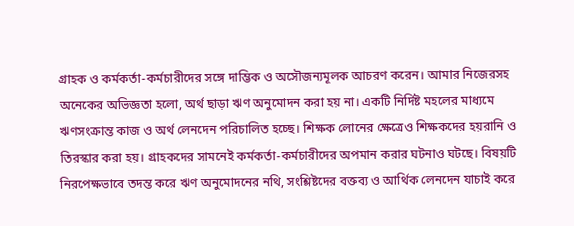গ্রাহক ও কর্মকর্তা-কর্মচারীদের সঙ্গে দাম্ভিক ও অসৌজন্যমূলক আচরণ করেন। আমার নিজেরসহ অনেকের অভিজ্ঞতা হলো, অর্থ ছাড়া ঋণ অনুমোদন করা হয় না। একটি নির্দিষ্ট মহলের মাধ্যমে ঋণসংক্রান্ত কাজ ও অর্থ লেনদেন পরিচালিত হচ্ছে। শিক্ষক লোনের ক্ষেত্রেও শিক্ষকদের হয়রানি ও তিরস্কার করা হয়। গ্রাহকদের সামনেই কর্মকর্তা-কর্মচারীদের অপমান করার ঘটনাও ঘটছে। বিষয়টি নিরপেক্ষভাবে তদন্ত করে ঋণ অনুমোদনের নথি, সংশ্লিষ্টদের বক্তব্য ও আর্থিক লেনদেন যাচাই করে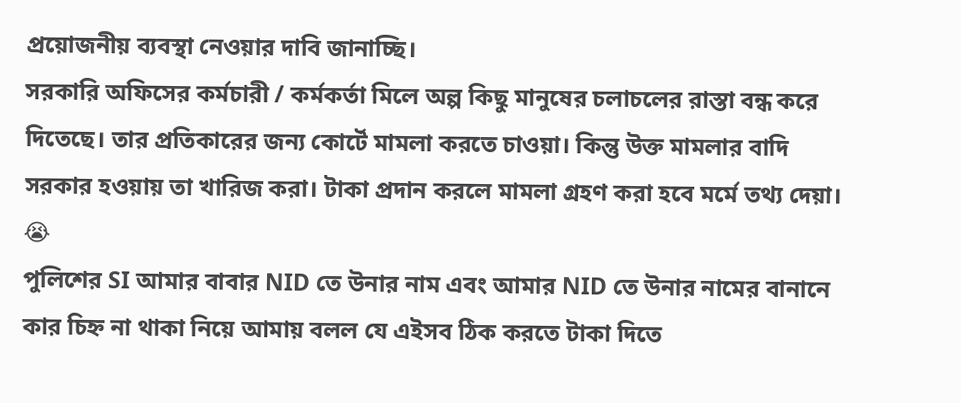প্রয়োজনীয় ব্যবস্থা নেওয়ার দাবি জানাচ্ছি।
সরকারি অফিসের কর্মচারী / কর্মকর্তা মিলে অল্প কিছু মানুষের চলাচলের রাস্তা বন্ধ করে দিতেছে। তার প্রতিকারের জন্য কোর্টে মামলা করতে চাওয়া। কিন্তু উক্ত মামলার বাদি সরকার হওয়ায় তা খারিজ করা। টাকা প্রদান করলে মামলা গ্রহণ করা হবে মর্মে তথ্য দেয়া। 😭
পুলিশের SI আমার বাবার NID তে উনার নাম এবং আমার NID তে উনার নামের বানানে কার চিহ্ন না থাকা নিয়ে আমায় বলল যে এইসব ঠিক করতে টাকা দিতে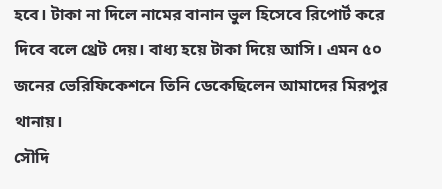হবে। টাকা না দিলে নামের বানান ভুল হিসেবে রিপোর্ট করে দিবে বলে থ্রেট দেয়। বাধ্য হয়ে টাকা দিয়ে আসি। এমন ৫০ জনের ভেরিফিকেশনে তিনি ডেকেছিলেন আমাদের মিরপুর থানায়।
সৌদি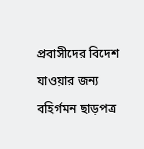প্রবাসীদের বিদেশ যাওয়ার জন্য বহির্গমন ছাড়পত্র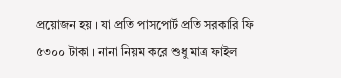প্রয়োজন হয় । যা প্রতি পাসপোর্ট প্রতি সরকারি ফি ৫৩০০ টাকা । নানা নিয়ম করে শুধু মাত্র ফাইল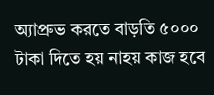অ্যাপ্রুভ করতে বাড়তি ৫০০০ টাকা দিতে হয় নাহয় কাজ হবে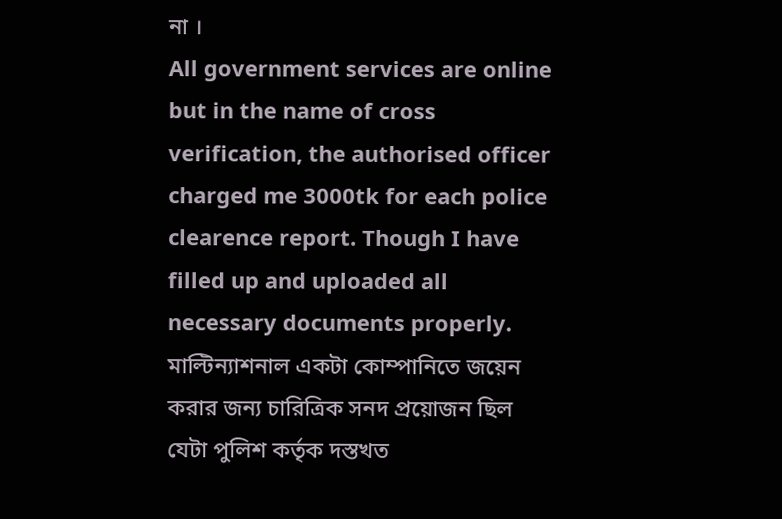না ।
All government services are online but in the name of cross verification, the authorised officer charged me 3000tk for each police clearence report. Though I have filled up and uploaded all necessary documents properly.
মাল্টিন্যাশনাল একটা কোম্পানিতে জয়েন করার জন্য চারিত্রিক সনদ প্রয়োজন ছিল যেটা পুলিশ কর্তৃক দস্তখত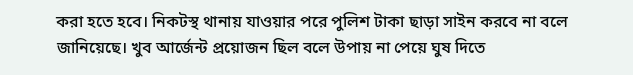করা হতে হবে। নিকটস্থ থানায় যাওয়ার পরে পুলিশ টাকা ছাড়া সাইন করবে না বলে জানিয়েছে। খুব আর্জেন্ট প্রয়োজন ছিল বলে উপায় না পেয়ে ঘুষ দিতে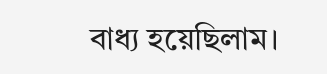বাধ্য হয়েছিলাম।